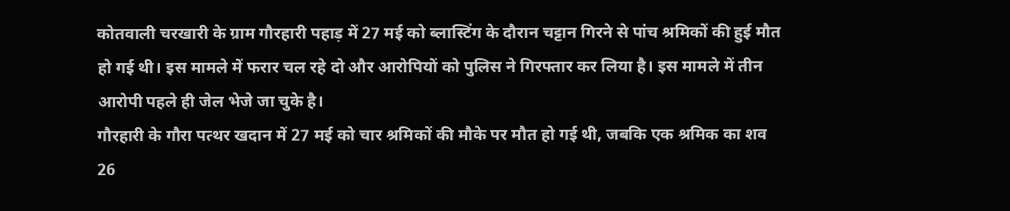कोतवाली चरखारी के ग्राम गौरहारी पहाड़ में 27 मई को ब्लास्टिंग के दौरान चट्टान गिरने से पांच श्रमिकों की हुई मौत हो गई थी। इस मामले में फरार चल रहे दो और आरोपियों को पुलिस ने गिरफ्तार कर लिया है। इस मामले में तीन आरोपी पहले ही जेल भेजे जा चुके है।
गौरहारी के गौरा पत्थर खदान में 27 मई को चार श्रमिकों की मौके पर मौत हो गई थी, जबकि एक श्रमिक का शव 26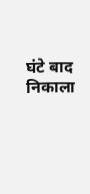घंटे बाद निकाला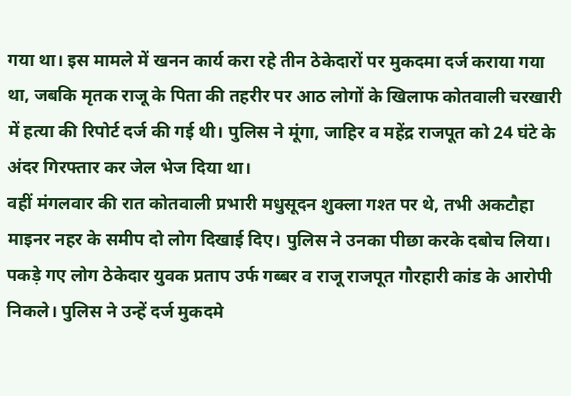गया था। इस मामले में खनन कार्य करा रहे तीन ठेकेदारों पर मुकदमा दर्ज कराया गया था, जबकि मृतक राजू के पिता की तहरीर पर आठ लोगों के खिलाफ कोतवाली चरखारी में हत्या की रिपोर्ट दर्ज की गई थी। पुलिस ने मूंगा, जाहिर व महेंद्र राजपूत को 24 घंटे के अंदर गिरफ्तार कर जेल भेज दिया था।
वहीं मंगलवार की रात कोतवाली प्रभारी मधुसूदन शुक्ला गश्त पर थे, तभी अकटौहा माइनर नहर के समीप दो लोग दिखाई दिए। पुलिस ने उनका पीछा करके दबोच लिया। पकड़े गए लोग ठेकेदार युवक प्रताप उर्फ गब्बर व राजू राजपूत गौरहारी कांड के आरोपी निकले। पुलिस ने उन्हें दर्ज मुकदमे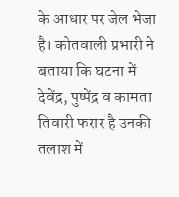के आधार पर जेल भेजा है। कोतवाली प्रभारी ने बताया कि घटना में देवेंद्र, पुष्पेंद्र व कामता तिवारी फरार है उनकी तलाश में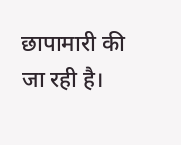छापामारी की जा रही है।